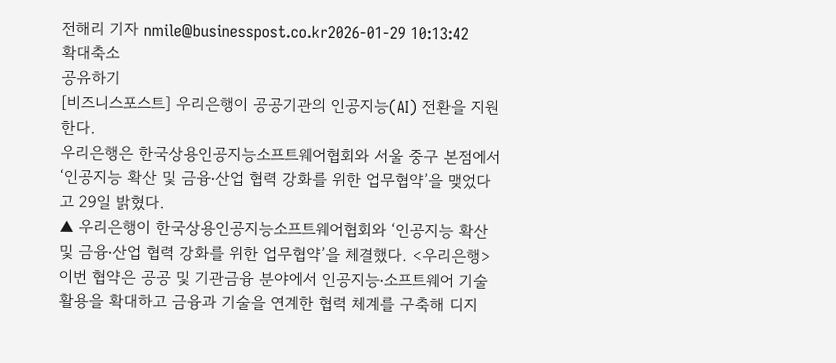전해리 기자 nmile@businesspost.co.kr2026-01-29 10:13:42
확대축소
공유하기
[비즈니스포스트] 우리은행이 공공기관의 인공지능(AI) 전환을 지원한다.
우리은행은 한국상용인공지능소프트웨어협회와 서울 중구 본점에서 ‘인공지능 확산 및 금융ᐧ산업 협력 강화를 위한 업무협약’을 맺었다고 29일 밝혔다.
▲ 우리은행이 한국상용인공지능소프트웨어협회와 ‘인공지능 확산 및 금융ᐧ산업 협력 강화를 위한 업무협약’을 체결했다. <우리은행>
이번 협약은 공공 및 기관금융 분야에서 인공지능ᐧ소프트웨어 기술 활용을 확대하고 금융과 기술을 연계한 협력 체계를 구축해 디지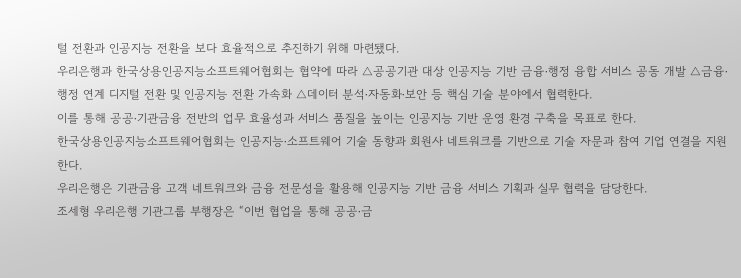털 전환과 인공지능 전환을 보다 효율적으로 추진하기 위해 마련됐다.
우리은행과 한국상용인공지능소프트웨어협회는 협약에 따라 △공공기관 대상 인공지능 기반 금융ᐧ행정 융합 서비스 공동 개발 △금융ᐧ행정 연계 디지털 전환 및 인공지능 전환 가속화 △데이터 분석ᐧ자동화ᐧ보안 등 핵심 기술 분야에서 협력한다.
이를 통해 공공ᐧ기관금융 전반의 업무 효율성과 서비스 품질을 높이는 인공지능 기반 운영 환경 구축을 목표로 한다.
한국상용인공지능소프트웨어협회는 인공지능ᐧ소프트웨어 기술 동향과 회원사 네트워크를 기반으로 기술 자문과 참여 기업 연결을 지원한다.
우리은행은 기관금융 고객 네트워크와 금융 전문성을 활용해 인공지능 기반 금융 서비스 기획과 실무 협력을 담당한다.
조세형 우리은행 기관그룹 부행장은 “이번 협업을 통해 공공ᐧ금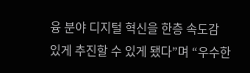융 분야 디지털 혁신을 한층 속도감 있게 추진할 수 있게 됐다”며 “우수한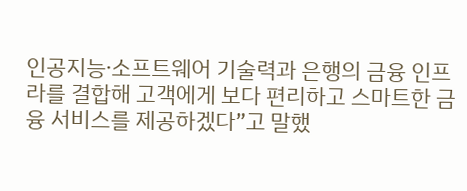인공지능ᐧ소프트웨어 기술력과 은행의 금융 인프라를 결합해 고객에게 보다 편리하고 스마트한 금융 서비스를 제공하겠다”고 말했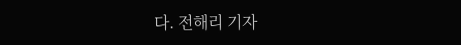다. 전해리 기자